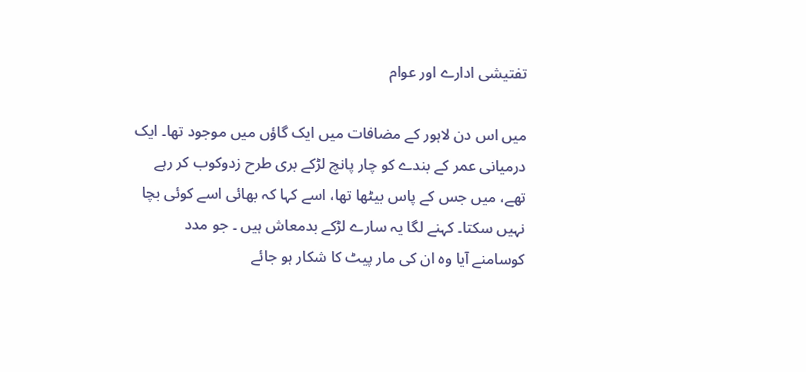تفتیشی ادارے اور عوام

میں اس دن لاہور کے مضافات میں ایک گاؤں میں موجود تھا۔ ایک درمیانی عمر کے بندے کو چار پانچ لڑکے بری طرح زدوکوب کر رہے تھے، میں جس کے پاس بیٹھا تھا، اسے کہا کہ بھائی اسے کوئی بچا نہیں سکتا۔ کہنے لگا یہ سارے لڑکے بدمعاش ہیں ۔ جو مدد کوسامنے آیا وہ ان کی مار پیٹ کا شکار ہو جائے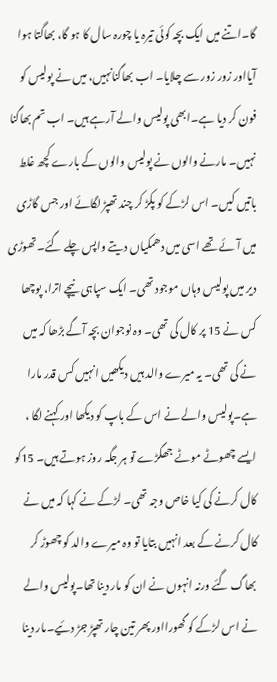گا۔اتنے میں ایک بچہ کوئی تیرہ یا چورہ سال کا ہو گا، بھاگتا ہوا آیااور زور زور سے چلایا۔ اب بھاگنانہیں، میں نے پولیس کو فون کر دیا ہے۔ابھی پولیس والے آرہے ہیں۔ اب تم بھاگنا نہیں۔ مارنے والوں نے پولیس والوں کے بارے کچھ غلط باتیں کیں۔ اس لڑکے کو پکڑ کر چند تھپڑ لگائے اور جس گاڑی میں آئے تھے اسی میں دھمکیاں دیتے واپس چلے گئے۔تھوڑی دیر میں پولیس وہاں موجود تھی۔ ایک سپاہی نیچے اترا، پوچھا کس نے 15 پر کال کی تھی۔ وہ نوجوان بچہ آگے بڑھا کہ میں نے کی تھی۔ یہ میرے والد ہیں دیکھیں انہیں کس قدر مارا ہے۔پولیس والے نے اس کے باپ کو دیکھا اور کہنے لگا ، ایسے چھوٹے موٹے جھگڑے تو ہر جگہ روز ہوتے ہیں۔ 15کو کال کرنے کی کیا خاص وجہ تھی۔ لڑکے نے کہا کہ میں نے کال کرنے کے بعد انہیں بتایا تو وہ میرے والد کو چھوڑ کر بھاگ گئے ورنہ انہوں نے ان کو مار دینا تھا۔پولیس والے نے اس لڑکے کو گھورااور پھر تین چار تھپڑ جڑ دئیے۔مار دینا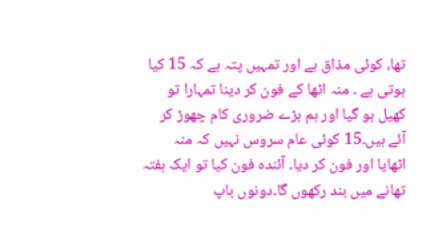تھا، کوئی مذاق ہے اور تمہیں پتہ ہے کہ 15 کیا ہوتی ہے ۔ منہ اٹھا کے فون کر دینا تمہارا تو کھیل ہو گیا اور ہم بڑے ضروری کام چھوڑ کر آئے ہیں۔15 کوئی عام سروس نہیں کہ منہ اٹھایا اور فون کر دیا۔ آئندہ فون کیا تو ایک ہفتہ تھانے میں بند رکھوں گا۔دونوں باپ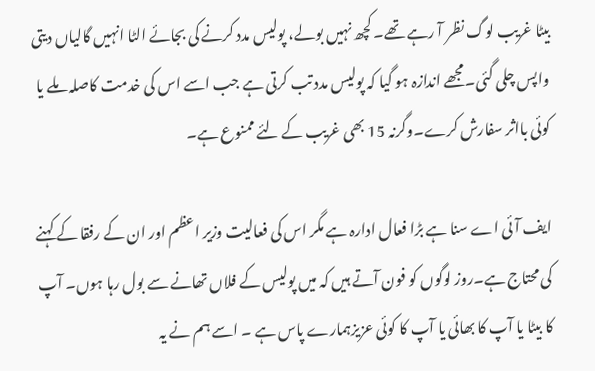بیٹا غریب لوگ نظر آ رہے تھے۔ کچھ نہیں بولے، پولیس مدد کرنے کی بجائے الٹا انہیں گالیاں دیتی واپس چلی گئی۔مجھے اندازہ ہو گیا کہ پولیس مدد تب کرتی ہے جب اسے اس کی خدمت کاصلہ ملے یا کوئی بااثر سفارش کرے۔وگرنہ 15 بھی غریب کے لئے ممنوع ہے۔

ایف آئی اے سنا ہے بڑا فعال ادارہ ہے مگر اس کی فعالیت وزیر اعظم اور ان کے رفقا کے کہنے کی محتاج ہے۔روز لوگوں کو فون آتے ہیں کہ میں پولیس کے فلاں تھانے سے بول رہا ہوں۔ آپ کا بیٹا یا آپ کا بھائی یا آپ کا کوئی عزیزہمارے پاس ہے ۔ اسے ہم نے یہ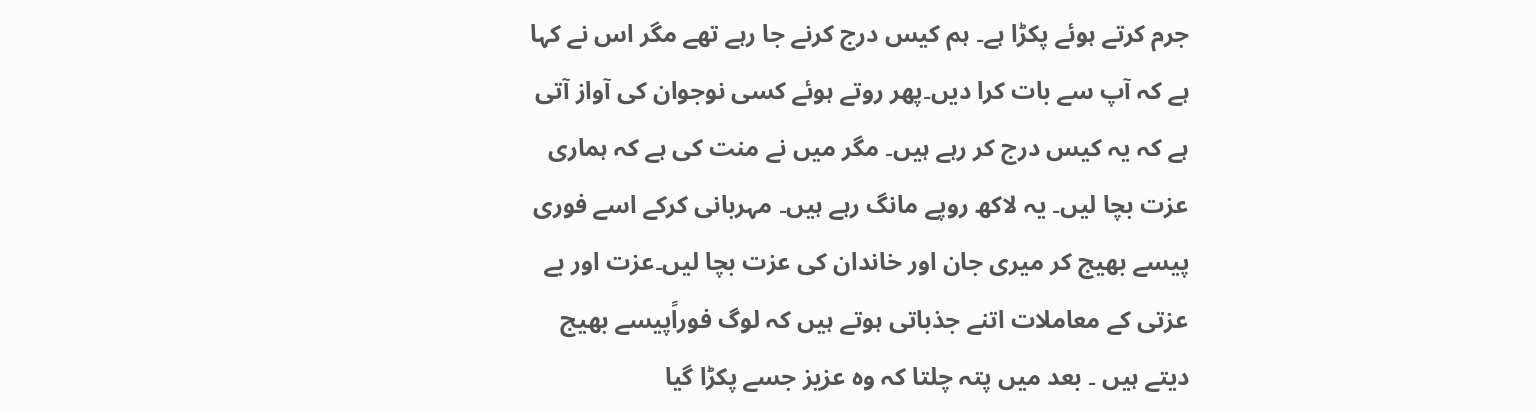جرم کرتے ہوئے پکڑا ہے۔ ہم کیس درج کرنے جا رہے تھے مگر اس نے کہا ہے کہ آپ سے بات کرا دیں۔پھر روتے ہوئے کسی نوجوان کی آواز آتی ہے کہ یہ کیس درج کر رہے ہیں۔ مگر میں نے منت کی ہے کہ ہماری عزت بچا لیں۔ یہ لاکھ روپے مانگ رہے ہیں۔ مہربانی کرکے اسے فوری پیسے بھیج کر میری جان اور خاندان کی عزت بچا لیں۔عزت اور بے عزتی کے معاملات اتنے جذباتی ہوتے ہیں کہ لوگ فوراًپیسے بھیج دیتے ہیں ۔ بعد میں پتہ چلتا کہ وہ عزیز جسے پکڑا گیا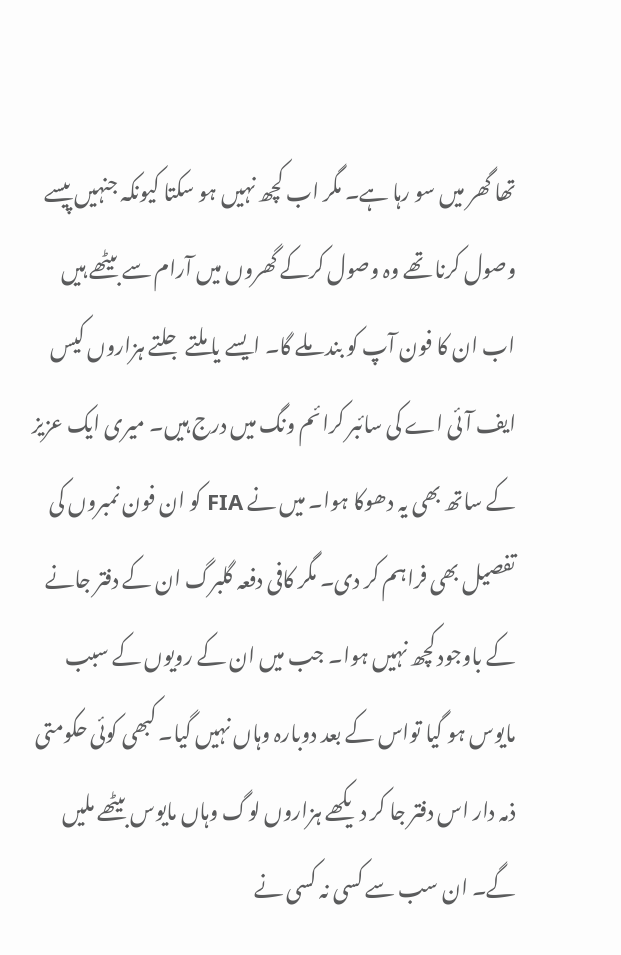تھا گھر میں سو رہا ہے۔ مگر اب کچھ نہیں ہو سکتا کیونکہ جنہیں پیسے وصول کرنا تھے وہ وصول کرکے گھروں میں آرام سے بیٹھے ہیں اب ان کا فون آپ کو بند ملے گا۔ ایسے یا ملتے جلتے ہزاروں کیس ایف آئی اے کی سائبر کرائم ونگ میں درج ہیں۔ میری ایک عزیز کے ساتھ بھی یہ دھوکا ہوا۔ میں نے FIA کو ان فون نمبروں کی تفصیل بھی فراہم کر دی۔ مگر کافی دفعہ گلبرگ ان کے دفتر جانے کے باوجود کچھ نہیں ہوا۔ جب میں ان کے رویوں کے سبب مایوس ہو گیا تواس کے بعد دوبارہ وہاں نہیں گیا۔ کبھی کوئی حکومتی ذمہ دار اس دفتر جا کر دیکھے ہزاروں لوگ وہاں مایوس بیٹھے ملیں گے۔ ان سب سے کسی نہ کسی نے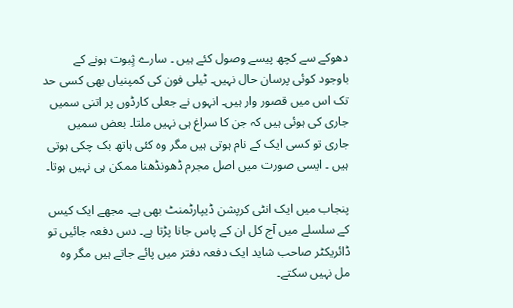دھوکے سے کچھ پیسے وصول کئے ہیں ۔ سارے ثٍبوت ہونے کے باوجود کوئی پرسان حال نہیں۔ ٹیلی فون کی کمپنیاں بھی کسی حد تک اس میں قصور وار ہیں۔ انہوں نے جعلی کارڈوں پر اتنی سمیں جاری کی ہوئی ہیں کہ جن کا سراغ ہی نہیں ملتا۔ بعض سمیں جاری تو کسی ایک کے نام ہوتی ہیں مگر وہ کئی ہاتھ بک چکی ہوتی ہیں ۔ ایسی صورت میں اصل مجرم ڈھونڈھنا ممکن ہی نہیں ہوتا۔

پنجاب میں ایک انٹی کرپشن ڈیپارٹمنٹ بھی ہے۔ مجھے ایک کیس کے سلسلے میں آج کل ان کے پاس جانا پڑتا ہے۔ دس دفعہ جائیں تو ڈائریکٹر صاحب شاید ایک دفعہ دفتر میں پائے جاتے ہیں مگر وہ مل نہیں سکتے۔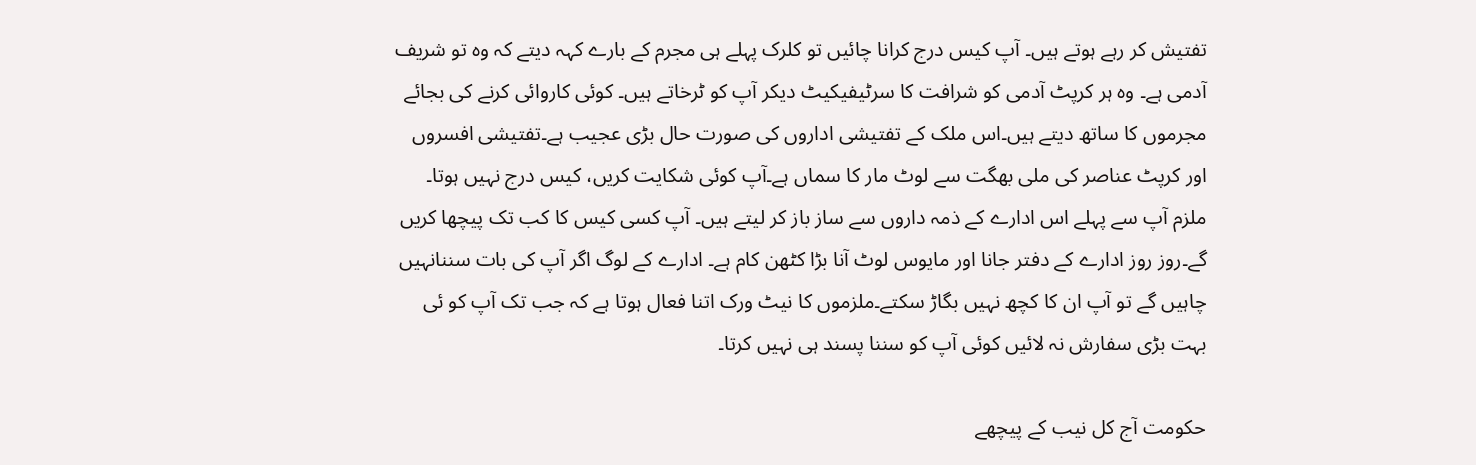تفتیش کر رہے ہوتے ہیں۔ آپ کیس درج کرانا چائیں تو کلرک پہلے ہی مجرم کے بارے کہہ دیتے کہ وہ تو شریف آدمی ہے۔ وہ ہر کرپٹ آدمی کو شرافت کا سرٹیفیکیٹ دیکر آپ کو ٹرخاتے ہیں۔ کوئی کاروائی کرنے کی بجائے مجرموں کا ساتھ دیتے ہیں۔اس ملک کے تفتیشی اداروں کی صورت حال بڑی عجیب ہے۔تفتیشی افسروں اور کرپٹ عناصر کی ملی بھگت سے لوٹ مار کا سماں ہے۔آپ کوئی شکایت کریں، کیس درج نہیں ہوتا۔ ملزم آپ سے پہلے اس ادارے کے ذمہ داروں سے ساز باز کر لیتے ہیں۔ آپ کسی کیس کا کب تک پیچھا کریں گے۔روز روز ادارے کے دفتر جانا اور مایوس لوٹ آنا بڑا کٹھن کام ہے۔ ادارے کے لوگ اگر آپ کی بات سننانہیں چاہیں گے تو آپ ان کا کچھ نہیں بگاڑ سکتے۔ملزموں کا نیٹ ورک اتنا فعال ہوتا ہے کہ جب تک آپ کو ئی بہت بڑی سفارش نہ لائیں کوئی آپ کو سننا پسند ہی نہیں کرتا۔

حکومت آج کل نیب کے پیچھے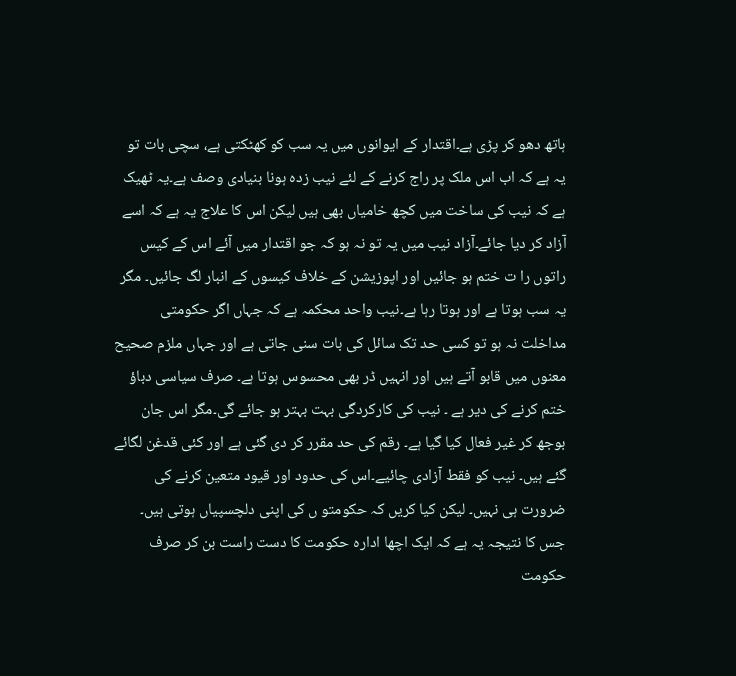ہاتھ دھو کر پڑی ہے۔اقتدار کے ایوانوں میں یہ سب کو کھٹکتی ہے، سچی بات تو یہ ہے کہ اب اس ملک پر راج کرنے کے لئے نیب زدہ ہونا بنیادی وصف ہے۔یہ ٹھیک ہے کہ نیب کی ساخت میں کچھ خامیاں بھی ہیں لیکن اس کا علاج یہ ہے کہ اسے آزاد کر دیا جائے۔آزاد نیب میں یہ تو نہ ہو کہ جو اقتدار میں آئے اس کے کیس راتوں را ت ختم ہو جائیں اور اپوزیشن کے خلاف کیسوں کے انبار لگ جائیں۔ مگر یہ سب ہوتا ہے اور ہوتا رہا ہے۔نیب واحد محکمہ ہے کہ جہاں اگر حکومتی مداخلت نہ ہو تو کسی حد تک سائل کی بات سنی جاتی ہے اور جہاں ملزم صحیح معنوں میں قابو آتے ہیں اور انہیں ڈر بھی محسوس ہوتا ہے۔ صرف سیاسی دباؤ ختم کرنے کی دیر ہے ۔ نیب کی کارکردگی بہت بہتر ہو جائے گی۔مگر اس جان بوجھ کر غیر فعال کیا گیا ہے۔ رقم کی حد مقرر کر دی گئی ہے اور کئی قدغن لگائے گئے ہیں۔ نیب کو فقط آزادی چائیے۔اس کی حدود اور قیود متعین کرنے کی ضرورت ہی نہیں۔ لیکن کیا کریں کہ حکومتو ں کی اپنی دلچسپیاں ہوتی ہیں۔ جس کا نتیجہ یہ ہے کہ ایک اچھا ادارہ حکومت کا دست راست بن کر صرف حکومت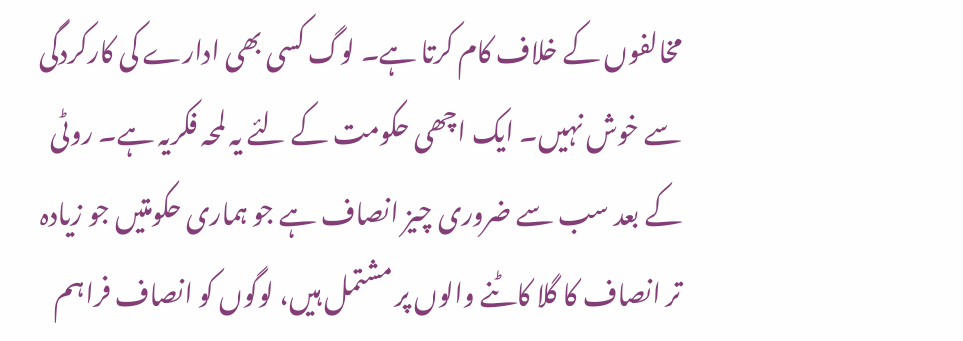مخالفوں کے خلاف کام کرتا ہے۔ لوگ کسی بھی ادارے کی کارکردگی سے خوش نہیں۔ ایک اچھی حکومت کے لئے یہ لمحہ فکریہ ہے۔ روٹی کے بعد سب سے ضروری چیز انصاف ہے جو ہماری حکومتیں جو زیادہ تر انصاف کا گلا کاٹنے والوں پر مشتمل ہیں، لوگوں کو انصاف فراہم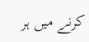کرنے میں ہر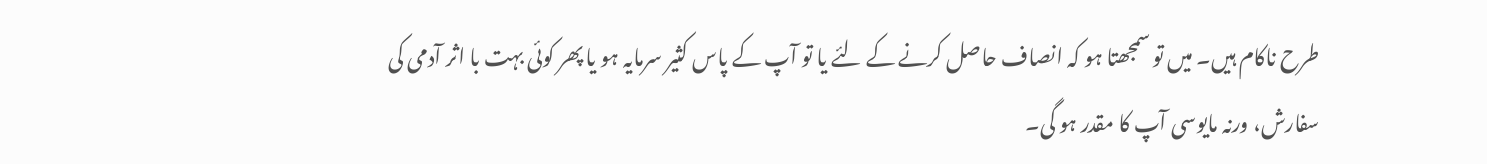طرح ناکام ہیں۔ میں تو سمجھتا ہو کہ انصاف حاصل کرنے کے لئے یا تو آپ کے پاس کثیر سرمایہ ہو یا پھر کوئی بہت با اثر آدمی کی سفارش، ورنہ مایوسی آپ کا مقدر ہو گی۔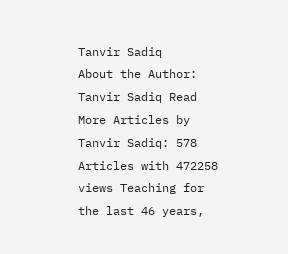Tanvir Sadiq
About the Author: Tanvir Sadiq Read More Articles by Tanvir Sadiq: 578 Articles with 472258 views Teaching for the last 46 years,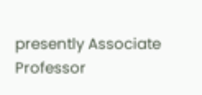presently Associate Professor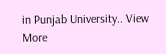in Punjab University.. View More